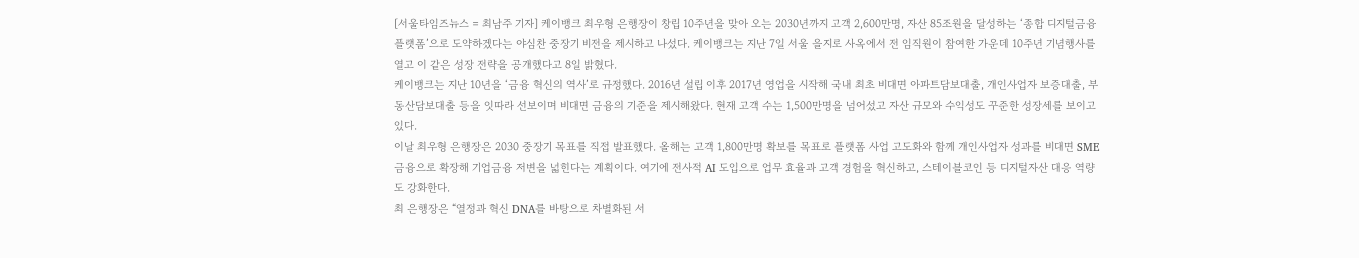[서울타임즈뉴스 = 최남주 기자] 케이뱅크 최우형 은행장이 창립 10주년을 맞아 오는 2030년까지 고객 2,600만명, 자산 85조원을 달성하는 ‘종합 디지털금융플랫폼’으로 도약하겠다는 야심찬 중장기 비전을 제시하고 나섰다. 케이뱅크는 지난 7일 서울 을지로 사옥에서 전 임직원이 참여한 가운데 10주년 기념행사를 열고 이 같은 성장 전략을 공개했다고 8일 밝혔다.
케이뱅크는 지난 10년을 ‘금융 혁신의 역사’로 규정했다. 2016년 설립 이후 2017년 영업을 시작해 국내 최초 비대면 아파트담보대출, 개인사업자 보증대출, 부동산담보대출 등을 잇따라 선보이며 비대면 금융의 기준을 제시해왔다. 현재 고객 수는 1,500만명을 넘어섰고 자산 규모와 수익성도 꾸준한 성장세를 보이고 있다.
이날 최우형 은행장은 2030 중장기 목표를 직접 발표했다. 올해는 고객 1,800만명 확보를 목표로 플랫폼 사업 고도화와 함께 개인사업자 성과를 비대면 SME 금융으로 확장해 기업금융 저변을 넓힌다는 계획이다. 여기에 전사적 AI 도입으로 업무 효율과 고객 경험을 혁신하고, 스테이블코인 등 디지털자산 대응 역량도 강화한다.
최 은행장은 “열정과 혁신 DNA를 바탕으로 차별화된 서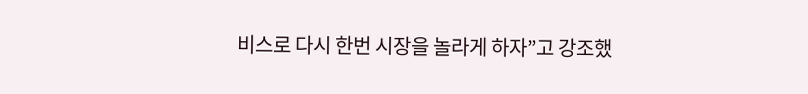비스로 다시 한번 시장을 놀라게 하자”고 강조했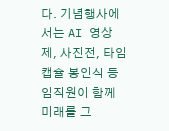다. 기념행사에서는 AI 영상제, 사진전, 타임캡슐 봉인식 등 임직원이 함께 미래를 그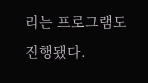리는 프로그램도 진행됐다.